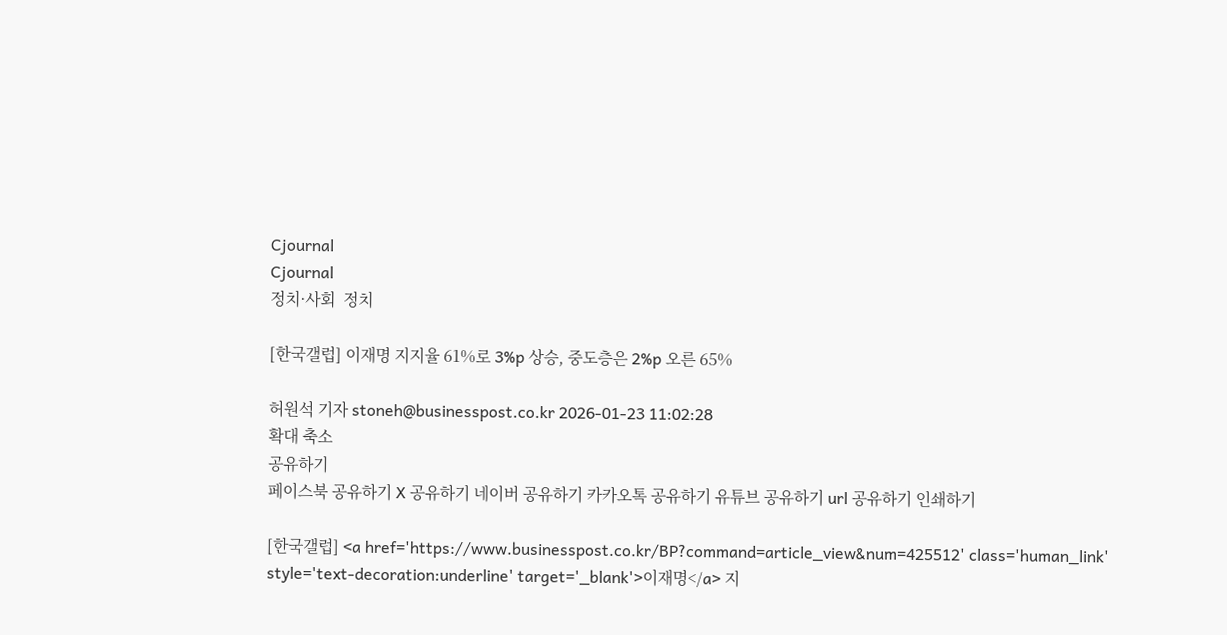Cjournal
Cjournal
정치·사회  정치

[한국갤럽] 이재명 지지율 61%로 3%p 상승, 중도층은 2%p 오른 65%

허원석 기자 stoneh@businesspost.co.kr 2026-01-23 11:02:28
확대 축소
공유하기
페이스북 공유하기 X 공유하기 네이버 공유하기 카카오톡 공유하기 유튜브 공유하기 url 공유하기 인쇄하기

[한국갤럽] <a href='https://www.businesspost.co.kr/BP?command=article_view&num=425512' class='human_link' style='text-decoration:underline' target='_blank'>이재명</a> 지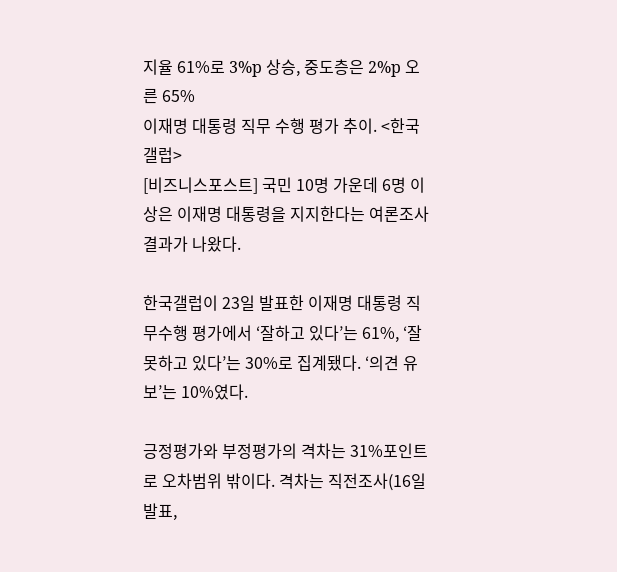지율 61%로 3%p 상승, 중도층은 2%p 오른 65%
이재명 대통령 직무 수행 평가 추이. <한국갤럽>
[비즈니스포스트] 국민 10명 가운데 6명 이상은 이재명 대통령을 지지한다는 여론조사 결과가 나왔다.

한국갤럽이 23일 발표한 이재명 대통령 직무수행 평가에서 ‘잘하고 있다’는 61%, ‘잘못하고 있다’는 30%로 집계됐다. ‘의견 유보’는 10%였다.

긍정평가와 부정평가의 격차는 31%포인트로 오차범위 밖이다. 격차는 직전조사(16일 발표,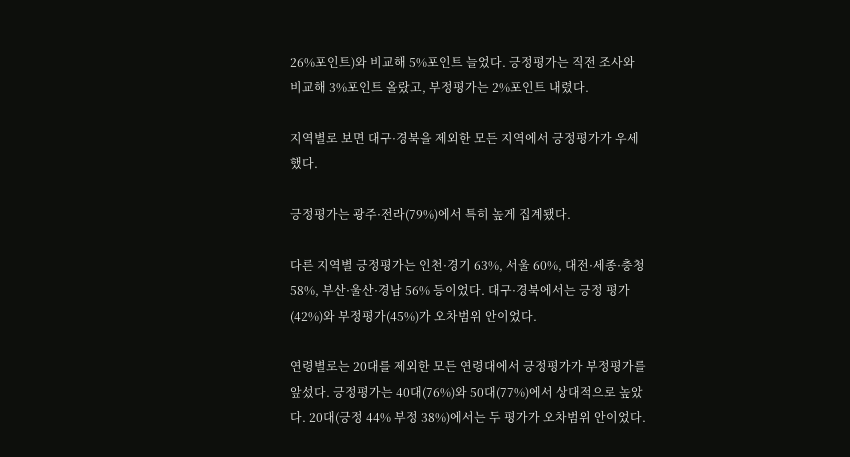26%포인트)와 비교해 5%포인트 늘었다. 긍정평가는 직전 조사와 비교해 3%포인트 올랐고, 부정평가는 2%포인트 내렸다.

지역별로 보면 대구·경북을 제외한 모든 지역에서 긍정평가가 우세했다.

긍정평가는 광주·전라(79%)에서 특히 높게 집계됐다.

다른 지역별 긍정평가는 인천·경기 63%, 서울 60%, 대전·세종·충청 58%, 부산·울산·경남 56% 등이었다. 대구·경북에서는 긍정 평가(42%)와 부정평가(45%)가 오차범위 안이었다.

연령별로는 20대를 제외한 모든 연령대에서 긍정평가가 부정평가를 앞섰다. 긍정평가는 40대(76%)와 50대(77%)에서 상대적으로 높았다. 20대(긍정 44% 부정 38%)에서는 두 평가가 오차범위 안이었다.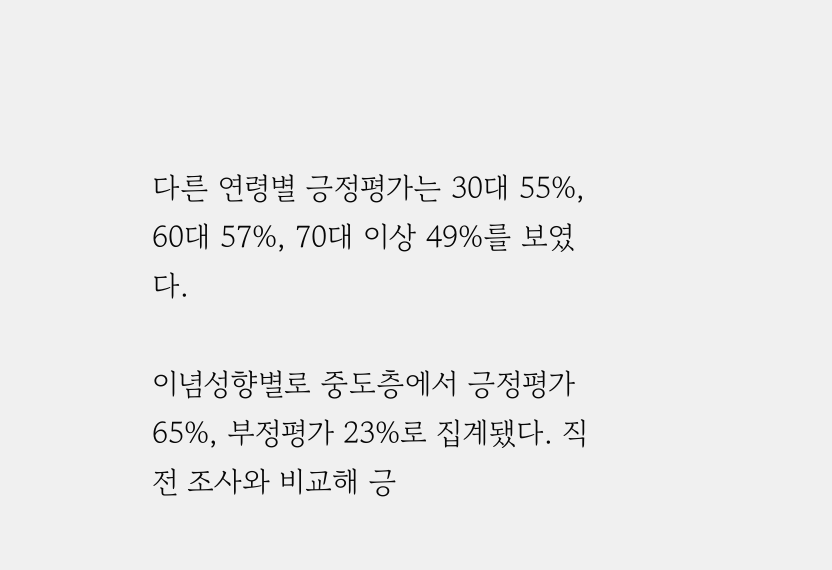다른 연령별 긍정평가는 30대 55%, 60대 57%, 70대 이상 49%를 보였다.

이념성향별로 중도층에서 긍정평가 65%, 부정평가 23%로 집계됐다. 직전 조사와 비교해 긍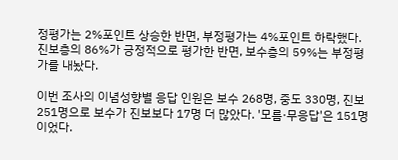정평가는 2%포인트 상승한 반면, 부정평가는 4%포인트 하락했다. 진보층의 86%가 긍정적으로 평가한 반면, 보수층의 59%는 부정평가를 내놨다.

이번 조사의 이념성향별 응답 인원은 보수 268명, 중도 330명, 진보 251명으로 보수가 진보보다 17명 더 많았다. '모름·무응답'은 151명이었다.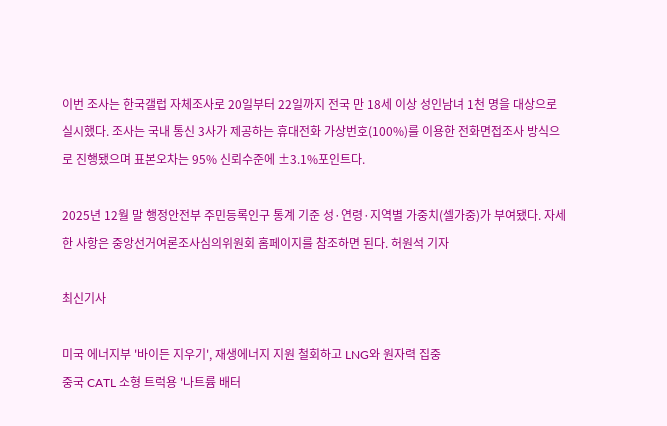이번 조사는 한국갤럽 자체조사로 20일부터 22일까지 전국 만 18세 이상 성인남녀 1천 명을 대상으로 실시했다. 조사는 국내 통신 3사가 제공하는 휴대전화 가상번호(100%)를 이용한 전화면접조사 방식으로 진행됐으며 표본오차는 95% 신뢰수준에 ±3.1%포인트다.

2025년 12월 말 행정안전부 주민등록인구 통계 기준 성·연령·지역별 가중치(셀가중)가 부여됐다. 자세한 사항은 중앙선거여론조사심의위원회 홈페이지를 참조하면 된다. 허원석 기자

최신기사

미국 에너지부 '바이든 지우기', 재생에너지 지원 철회하고 LNG와 원자력 집중
중국 CATL 소형 트럭용 '나트륨 배터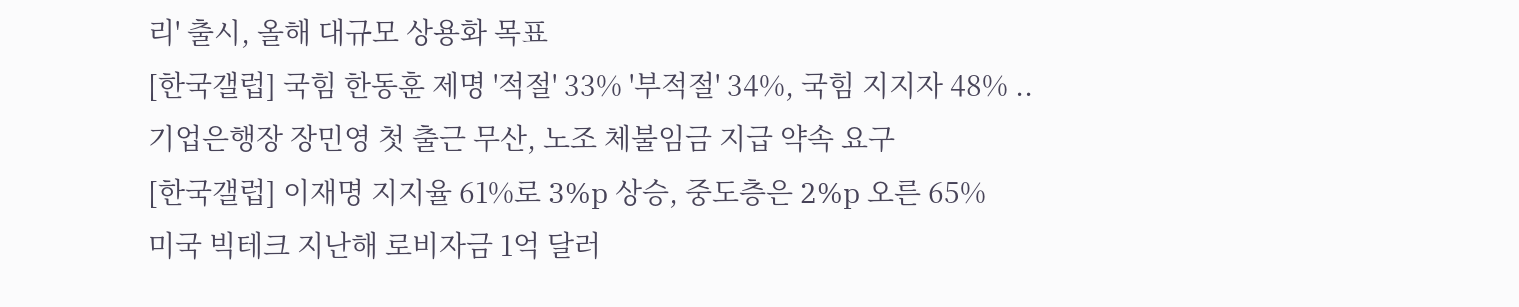리' 출시, 올해 대규모 상용화 목표
[한국갤럽] 국힘 한동훈 제명 '적절' 33% '부적절' 34%, 국힘 지지자 48% ..
기업은행장 장민영 첫 출근 무산, 노조 체불임금 지급 약속 요구
[한국갤럽] 이재명 지지율 61%로 3%p 상승, 중도층은 2%p 오른 65%
미국 빅테크 지난해 로비자금 1억 달러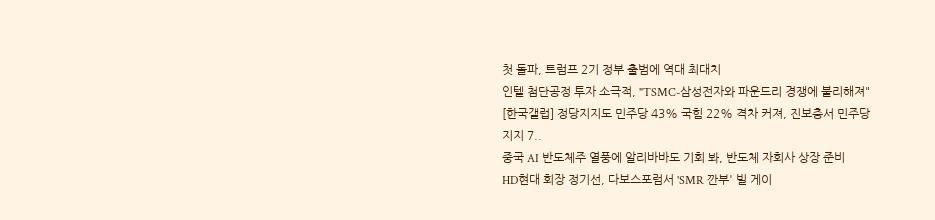첫 돌파, 트럼프 2기 정부 출범에 역대 최대치
인텔 첨단공정 투자 소극적, "TSMC-삼성전자와 파운드리 경쟁에 불리해져"
[한국갤럽] 정당지지도 민주당 43% 국힘 22% 격차 커져, 진보층서 민주당 지지 7..
중국 AI 반도체주 열풍에 알리바바도 기회 봐, 반도체 자회사 상장 준비
HD현대 회장 정기선, 다보스포럼서 'SMR 깐부' 빌 게이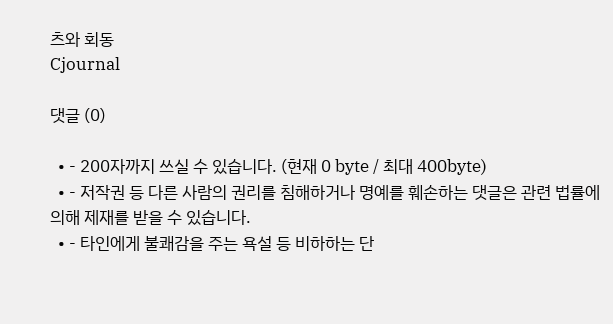츠와 회동
Cjournal

댓글 (0)

  • - 200자까지 쓰실 수 있습니다. (현재 0 byte / 최대 400byte)
  • - 저작권 등 다른 사람의 권리를 침해하거나 명예를 훼손하는 댓글은 관련 법률에 의해 제재를 받을 수 있습니다.
  • - 타인에게 불쾌감을 주는 욕설 등 비하하는 단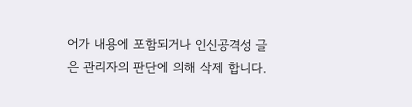어가 내용에 포함되거나 인신공격성 글은 관리자의 판단에 의해 삭제 합니다.